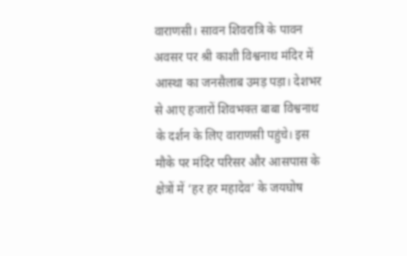वाराणसी। सावन शिवरात्रि के पावन अवसर पर श्री काशी विश्वनाथ मंदिर में आस्था का जनसैलाब उमड़ पड़ा। देशभर से आए हजारों शिवभक्त बाबा विश्वनाथ के दर्शन के लिए वाराणसी पहुंचे। इस मौके पर मंदिर परिसर और आसपास के क्षेत्रों में ‘हर हर महादेव’ के जयघोष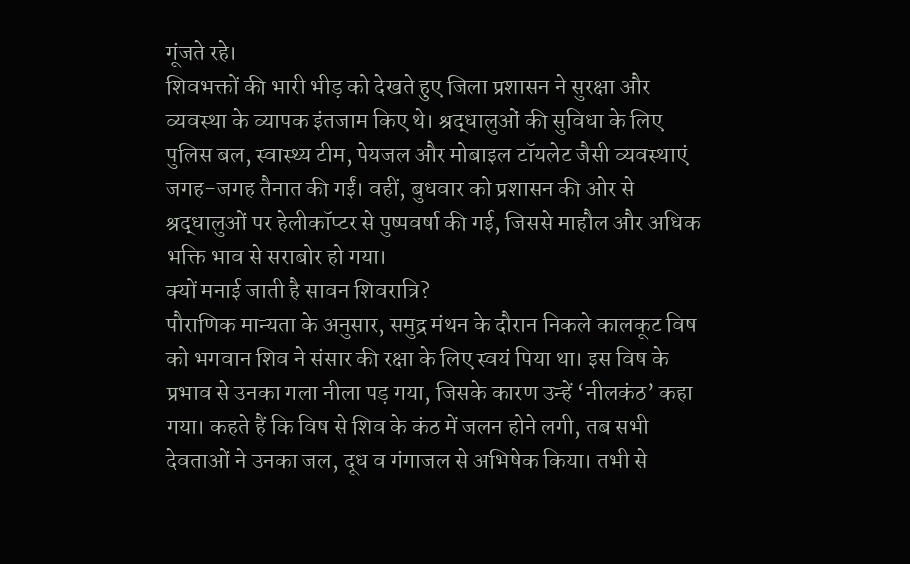गूंजते रहे।
शिवभक्तों की भारी भीड़ को देखते हुए जिला प्रशासन ने सुरक्षा और व्यवस्था के व्यापक इंतजाम किए थे। श्रद्धालुओं की सुविधा के लिए पुलिस बल, स्वास्थ्य टीम, पेयजल और मोबाइल टॉयलेट जैसी व्यवस्थाएं जगह-जगह तैनात की गईं। वहीं, बुधवार को प्रशासन की ओर से श्रद्धालुओं पर हेलीकॉप्टर से पुष्पवर्षा की गई, जिससे माहौल और अधिक भक्ति भाव से सराबोर हो गया।
क्यों मनाई जाती है सावन शिवरात्रि?
पौराणिक मान्यता के अनुसार, समुद्र मंथन के दौरान निकले कालकूट विष को भगवान शिव ने संसार की रक्षा के लिए स्वयं पिया था। इस विष के प्रभाव से उनका गला नीला पड़ गया, जिसके कारण उन्हें ‘नीलकंठ’ कहा गया। कहते हैं कि विष से शिव के कंठ में जलन होने लगी, तब सभी देवताओं ने उनका जल, दूध व गंगाजल से अभिषेक किया। तभी से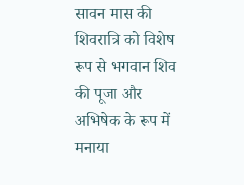सावन मास की शिवरात्रि को विशेष रूप से भगवान शिव की पूजा और अभिषेक के रूप में मनाया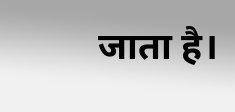जाता है।